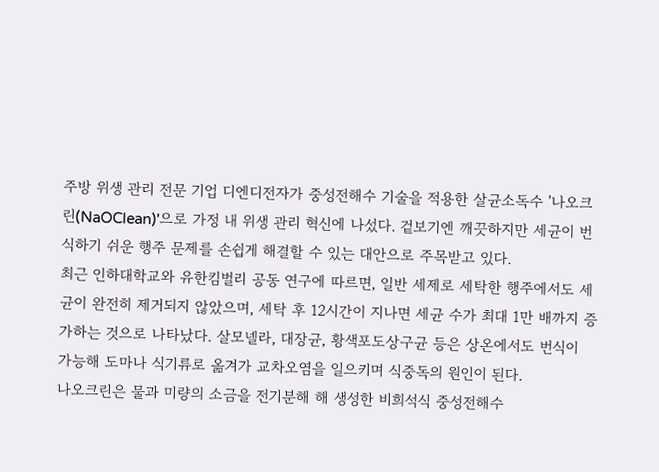주방 위생 관리 전문 기업 디엔디전자가 중성전해수 기술을 적용한 살균소독수 '나오크린(NaOClean)'으로 가정 내 위생 관리 혁신에 나섰다. 겉보기엔 깨끗하지만 세균이 번식하기 쉬운 행주 문제를 손쉽게 해결할 수 있는 대안으로 주목받고 있다.
최근 인하대학교와 유한킴벌리 공동 연구에 따르면, 일반 세제로 세탁한 행주에서도 세균이 완전히 제거되지 않았으며, 세탁 후 12시간이 지나면 세균 수가 최대 1만 배까지 증가하는 것으로 나타났다. 살모넬라, 대장균, 황색포도상구균 등은 상온에서도 번식이 가능해 도마나 식기류로 옮겨가 교차오염을 일으키며 식중독의 원인이 된다.
나오크린은 물과 미량의 소금을 전기분해 해 생성한 비희석식 중성전해수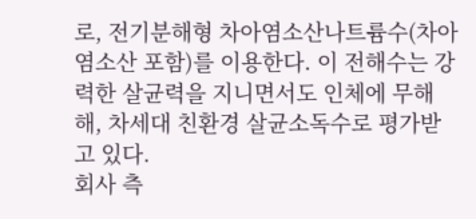로, 전기분해형 차아염소산나트륨수(차아염소산 포함)를 이용한다. 이 전해수는 강력한 살균력을 지니면서도 인체에 무해해, 차세대 친환경 살균소독수로 평가받고 있다.
회사 측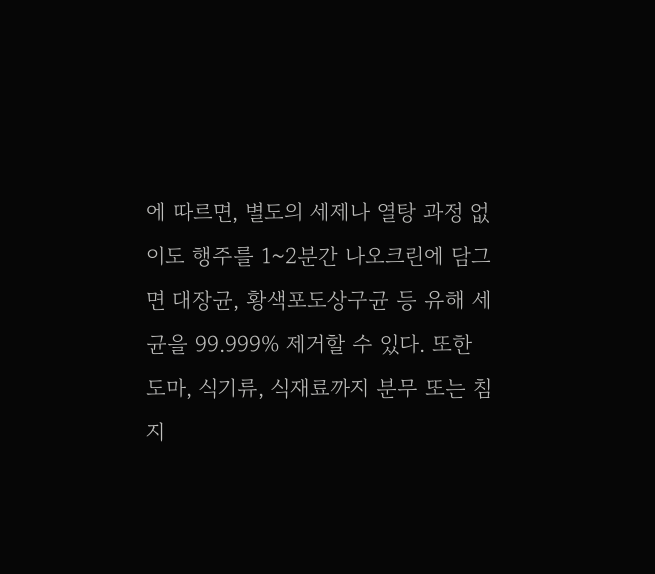에 따르면, 별도의 세제나 열탕 과정 없이도 행주를 1~2분간 나오크린에 담그면 대장균, 황색포도상구균 등 유해 세균을 99.999% 제거할 수 있다. 또한 도마, 식기류, 식재료까지 분무 또는 침지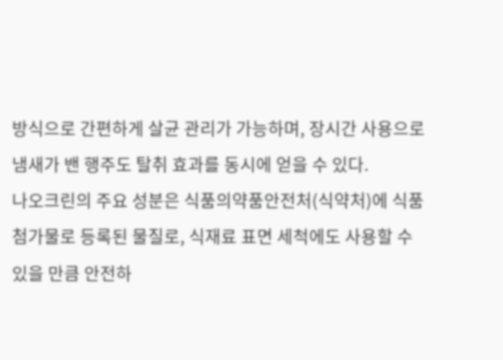방식으로 간편하게 살균 관리가 가능하며, 장시간 사용으로 냄새가 밴 행주도 탈취 효과를 동시에 얻을 수 있다.
나오크린의 주요 성분은 식품의약품안전처(식약처)에 식품첨가물로 등록된 물질로, 식재료 표면 세척에도 사용할 수 있을 만큼 안전하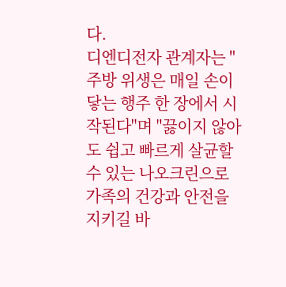다.
디엔디전자 관계자는 "주방 위생은 매일 손이 닿는 행주 한 장에서 시작된다"며 "끓이지 않아도 쉽고 빠르게 살균할 수 있는 나오크린으로 가족의 건강과 안전을 지키길 바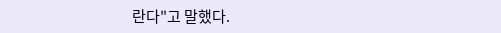란다"고 말했다.